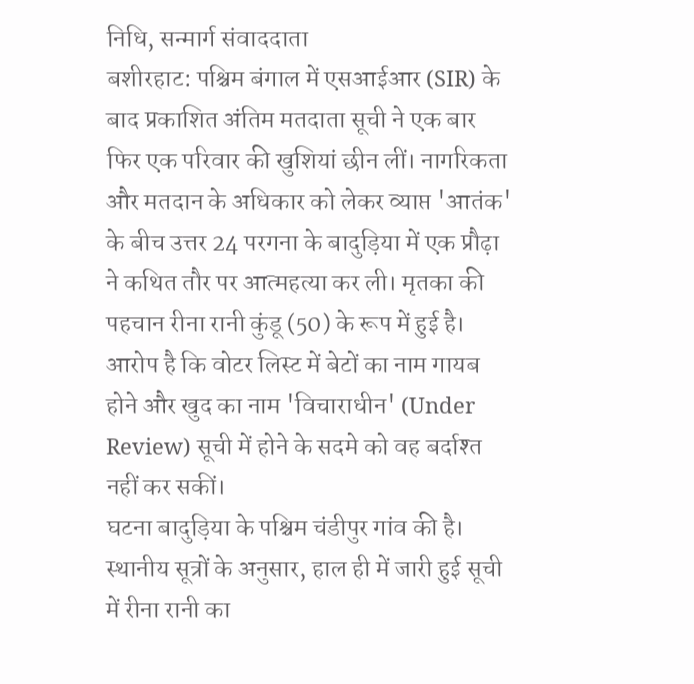निधि, सन्मार्ग संवाददाता
बशीरहाट: पश्चिम बंगाल में एसआईआर (SIR) के बाद प्रकाशित अंतिम मतदाता सूची ने एक बार फिर एक परिवार की खुशियां छीन लीं। नागरिकता और मतदान के अधिकार को लेकर व्याप्त 'आतंक' के बीच उत्तर 24 परगना के बादुड़िया में एक प्रौढ़ा ने कथित तौर पर आत्महत्या कर ली। मृतका की पहचान रीना रानी कुंडू (50) के रूप में हुई है। आरोप है कि वोटर लिस्ट में बेटों का नाम गायब होने और खुद का नाम 'विचाराधीन' (Under Review) सूची में होने के सदमे को वह बर्दाश्त नहीं कर सकीं।
घटना बादुड़िया के पश्चिम चंडीपुर गांव की है। स्थानीय सूत्रों के अनुसार, हाल ही में जारी हुई सूची में रीना रानी का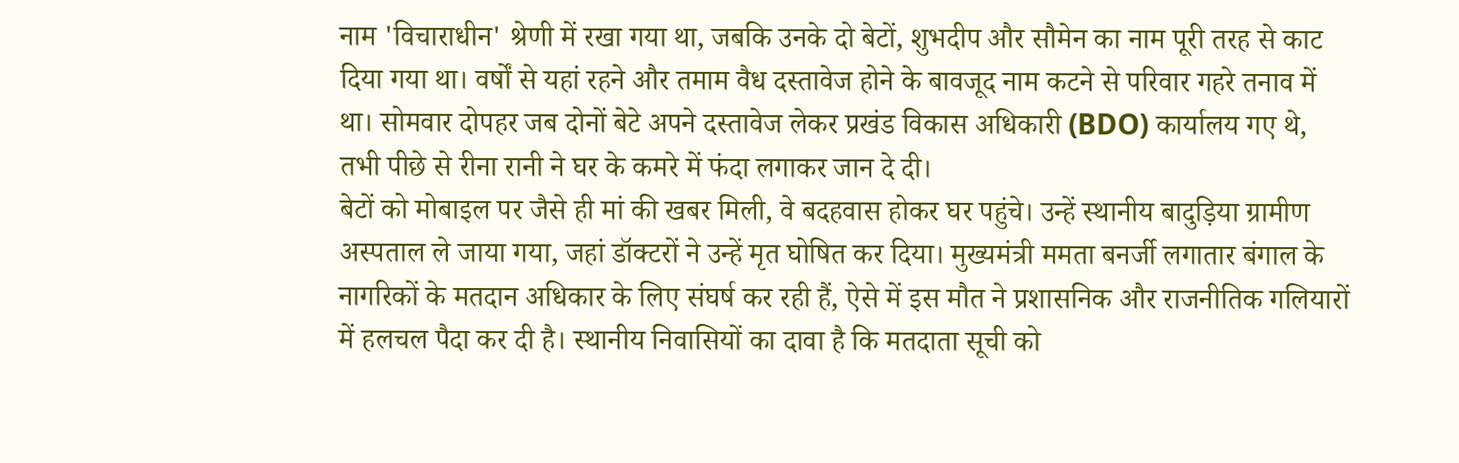नाम 'विचाराधीन' श्रेणी में रखा गया था, जबकि उनके दो बेटों, शुभदीप और सौमेन का नाम पूरी तरह से काट दिया गया था। वर्षों से यहां रहने और तमाम वैध दस्तावेज होने के बावजूद नाम कटने से परिवार गहरे तनाव में था। सोमवार दोपहर जब दोनों बेटे अपने दस्तावेज लेकर प्रखंड विकास अधिकारी (BDO) कार्यालय गए थे, तभी पीछे से रीना रानी ने घर के कमरे में फंदा लगाकर जान दे दी।
बेटों को मोबाइल पर जैसे ही मां की खबर मिली, वे बदहवास होकर घर पहुंचे। उन्हें स्थानीय बादुड़िया ग्रामीण अस्पताल ले जाया गया, जहां डॉक्टरों ने उन्हें मृत घोषित कर दिया। मुख्यमंत्री ममता बनर्जी लगातार बंगाल के नागरिकों के मतदान अधिकार के लिए संघर्ष कर रही हैं, ऐसे में इस मौत ने प्रशासनिक और राजनीतिक गलियारों में हलचल पैदा कर दी है। स्थानीय निवासियों का दावा है कि मतदाता सूची को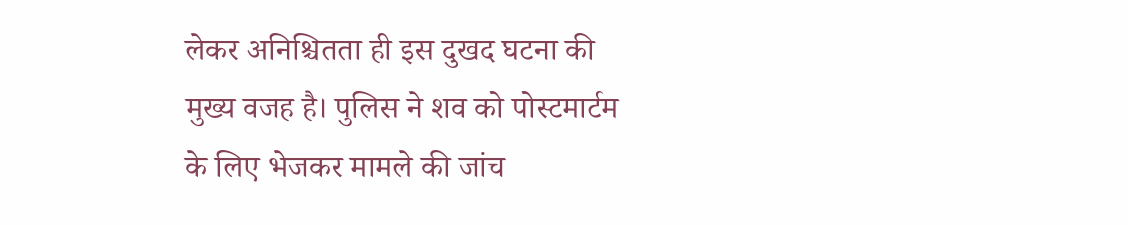लेकर अनिश्चितता ही इस दुखद घटना की मुख्य वजह है। पुलिस ने शव को पोस्टमार्टम के लिए भेजकर मामले की जांच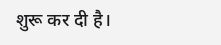शुरू कर दी है।